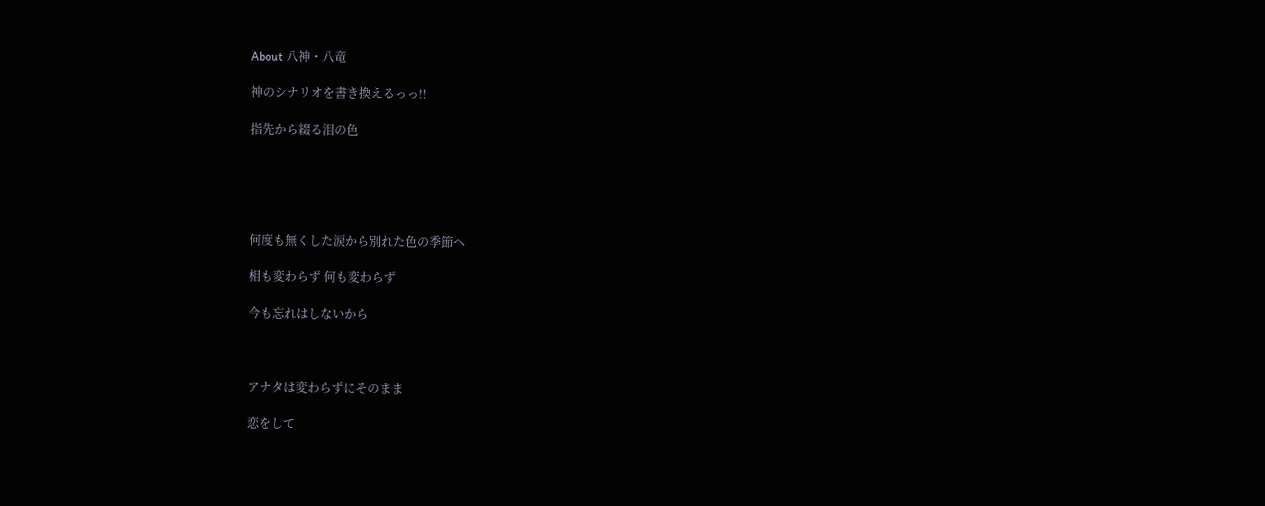About 八神・八竜

神のシナリオを書き換えるっっ!!

指先から綴る泪の色





何度も無くした涙から別れた色の季節へ

相も変わらず 何も変わらず

今も忘れはしないから



アナタは変わらずにそのまま

恋をして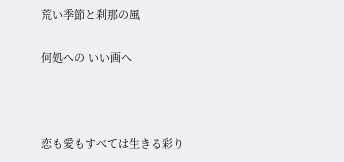荒い季節と刹那の風

何処への いい画へ



恋も愛もすべては生きる彩り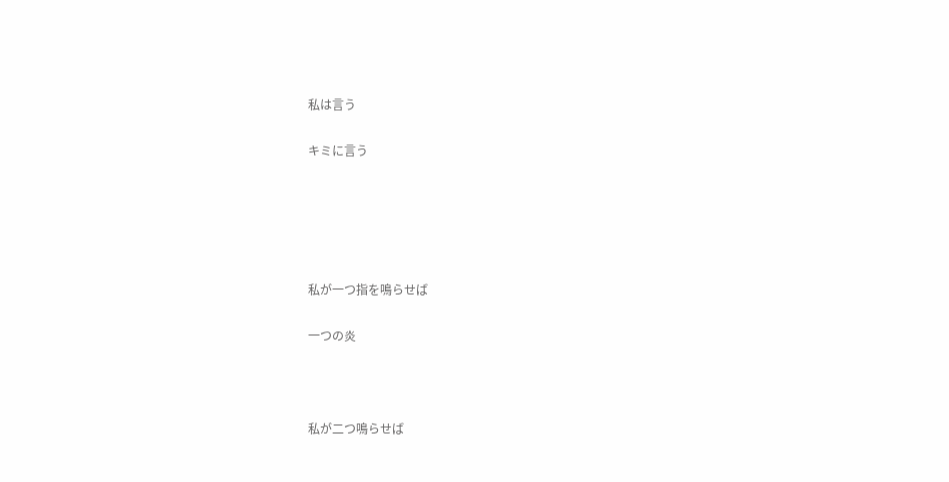私は言う

キミに言う





私が一つ指を鳴らせば

一つの炎



私が二つ鳴らせば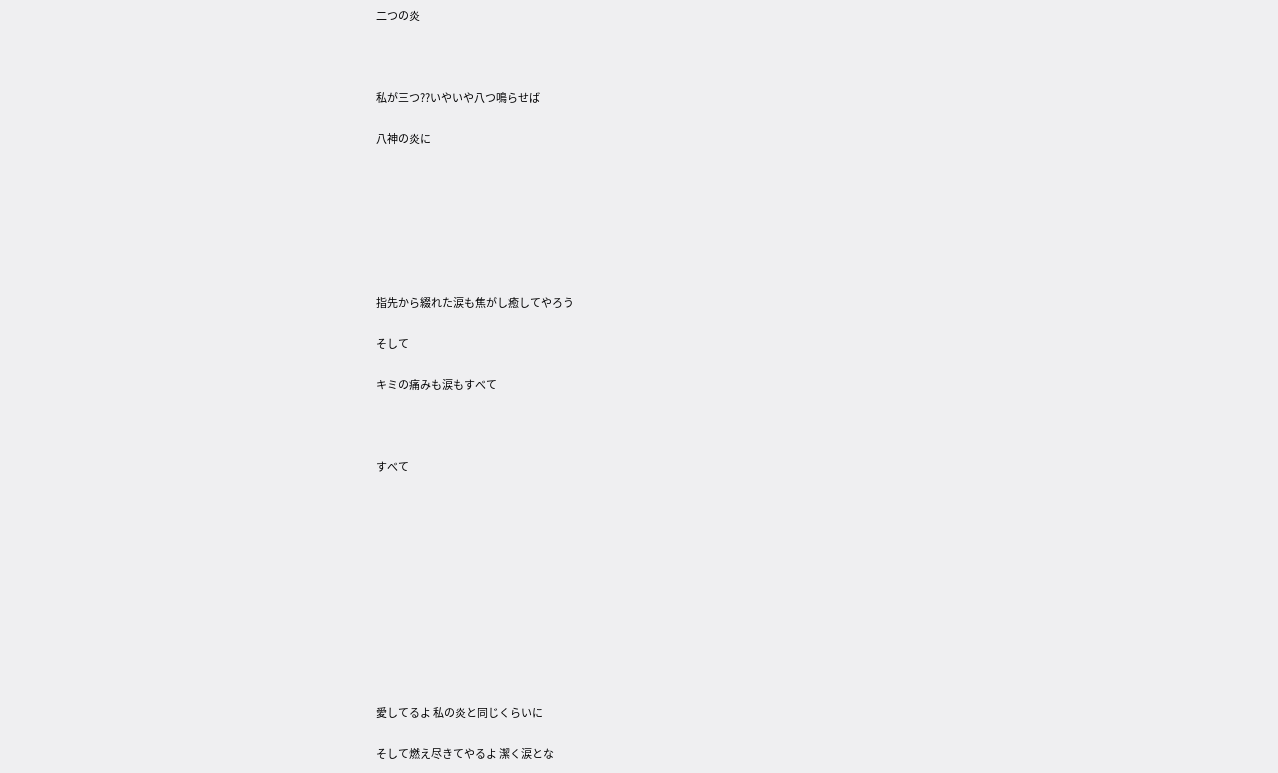二つの炎



私が三つ??いやいや八つ鳴らせば

八神の炎に







指先から綴れた涙も焦がし癒してやろう

そして

キミの痛みも涙もすべて



すべて











愛してるよ 私の炎と同じくらいに

そして燃え尽きてやるよ 潔く涙とな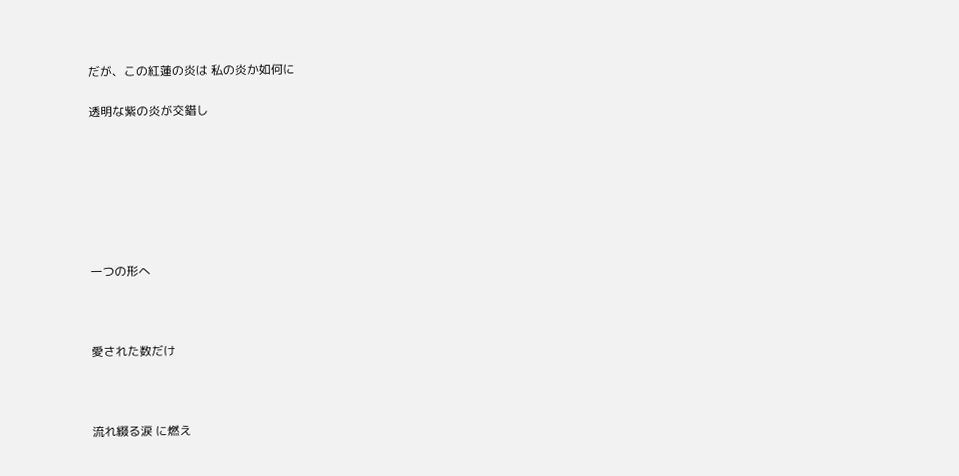だが、この紅蓮の炎は 私の炎か如何に

透明な紫の炎が交錯し







一つの形へ



愛された数だけ



流れ綴る涙 に燃え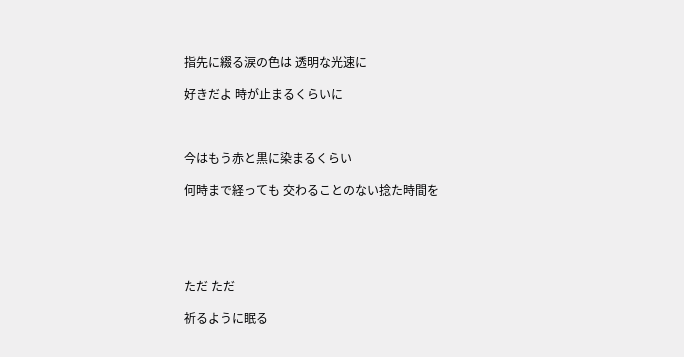指先に綴る涙の色は 透明な光速に

好きだよ 時が止まるくらいに



今はもう赤と黒に染まるくらい

何時まで経っても 交わることのない捻た時間を





ただ ただ

祈るように眠る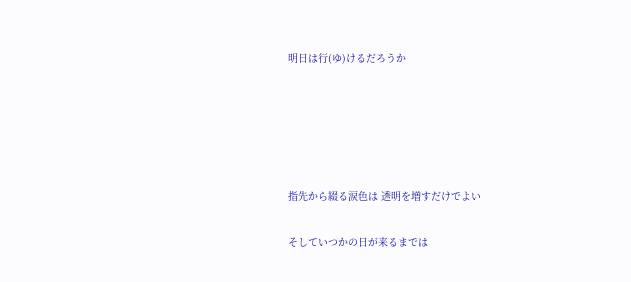明日は行(ゆ)けるだろうか





指先から綴る涙色は 透明を増すだけでよい

そしていつかの日が来るまでは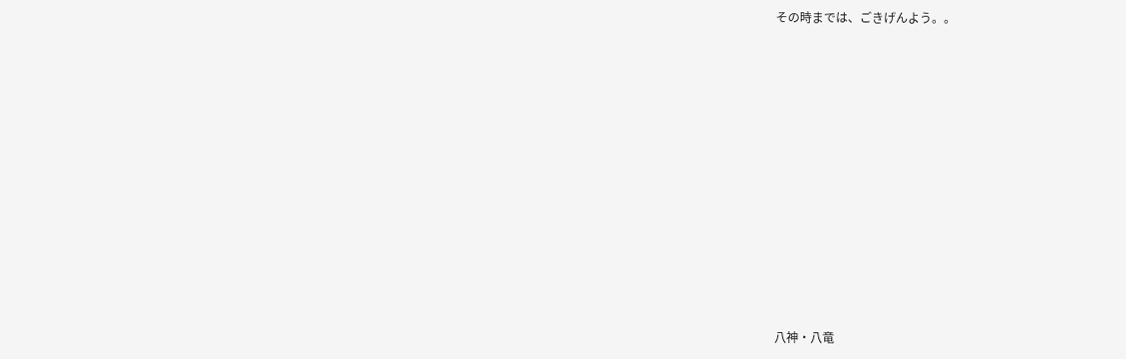その時までは、ごきげんよう。。



















八神・八竜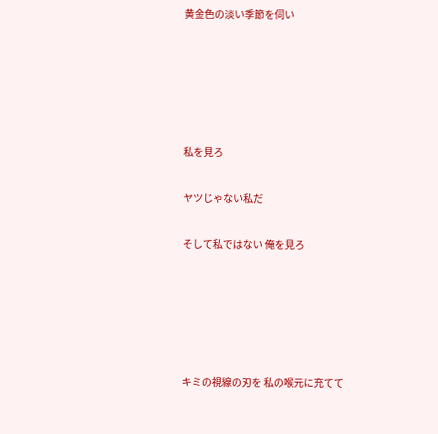黄金色の淡い季節を伺い





私を見ろ

ヤツじゃない私だ

そして私ではない 俺を見ろ





キミの視線の刃を 私の喉元に充てて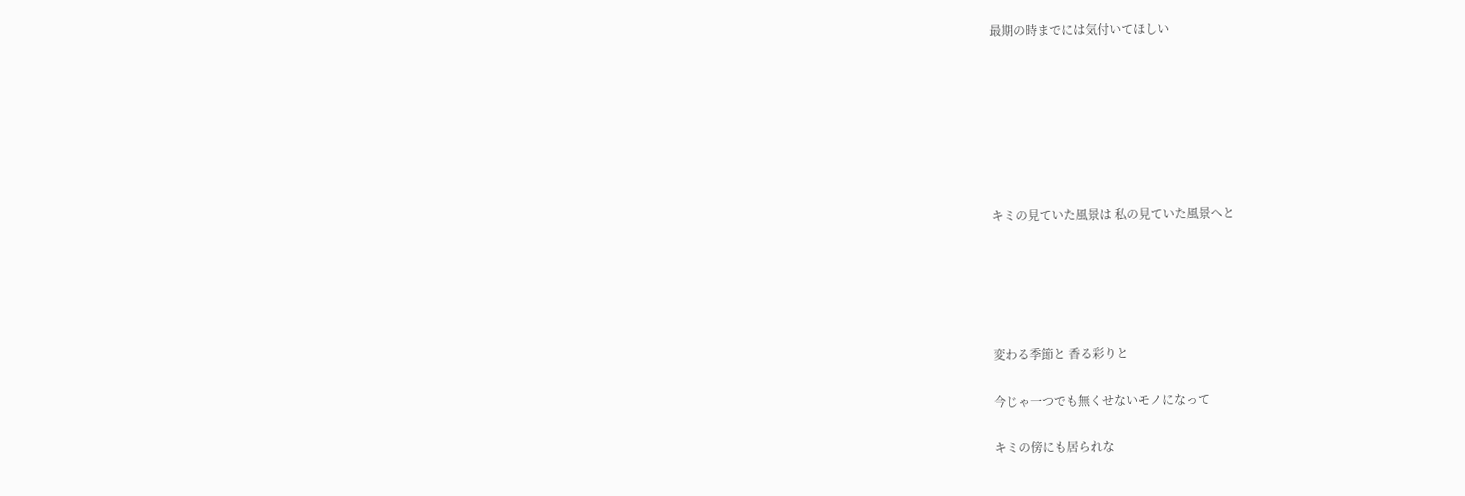最期の時までには気付いてほしい







キミの見ていた風景は 私の見ていた風景へと





変わる季節と 香る彩りと

今じゃ一つでも無くせないモノになって

キミの傍にも居られな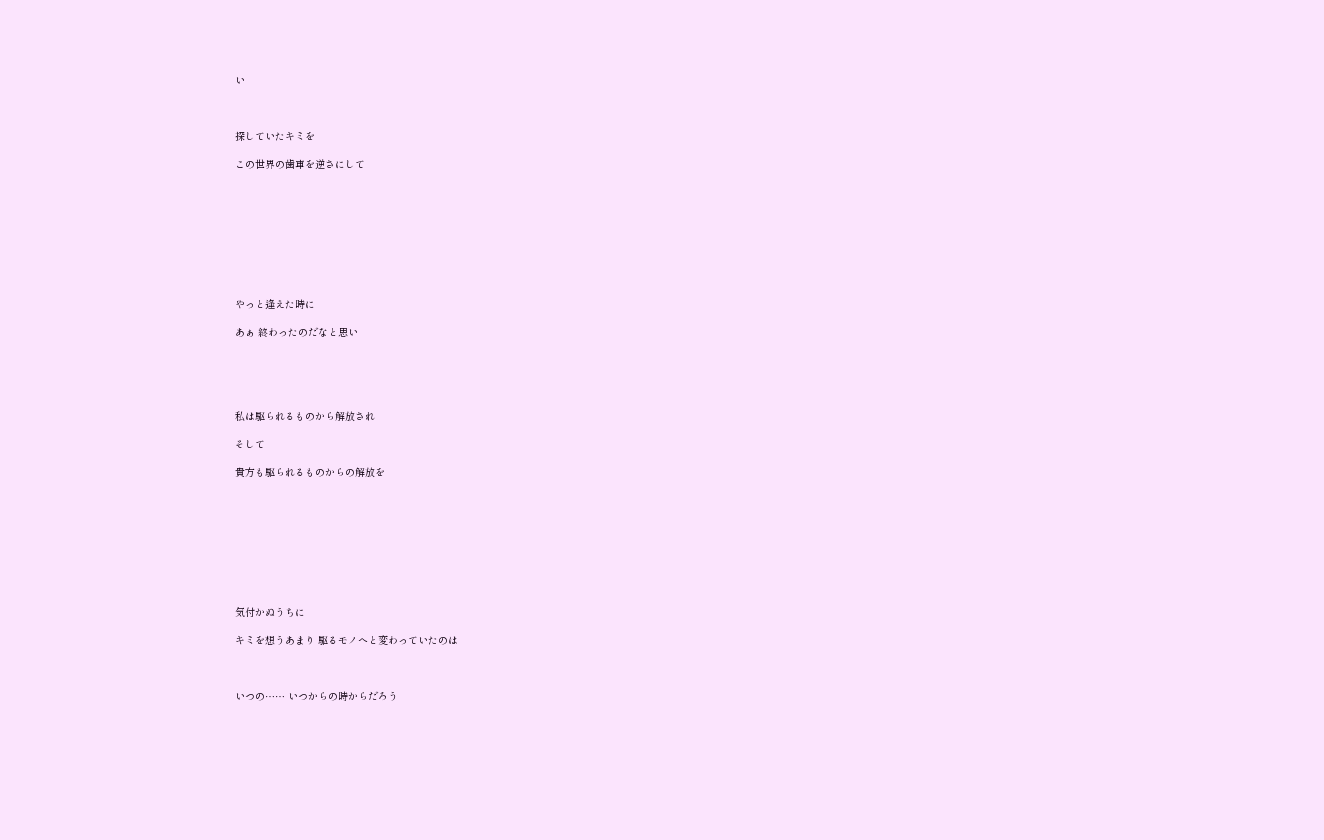い



探していたキミを

この世界の歯車を逆さにして









やっと逢えた時に

あぁ 終わったのだなと思い





私は駆られるものから解放され

そして

貴方も駆られるものからの解放を









気付かぬうちに

キミを想うあまり 駆るモノへと変わっていたのは



いつの…… いつからの時からだろう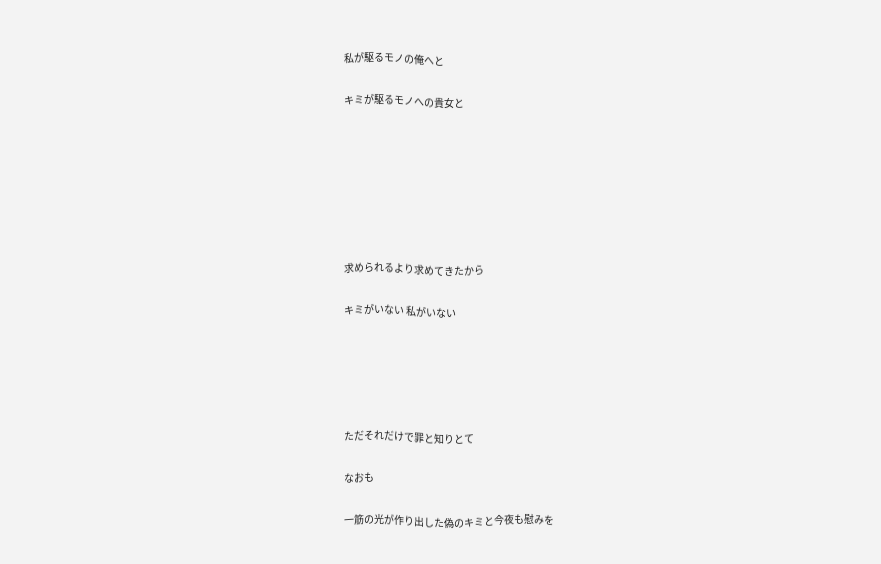私が駆るモノの俺へと

キミが駆るモノへの貴女と







求められるより求めてきたから

キミがいない 私がいない





ただそれだけで罪と知りとて

なおも

一筋の光が作り出した偽のキミと今夜も慰みを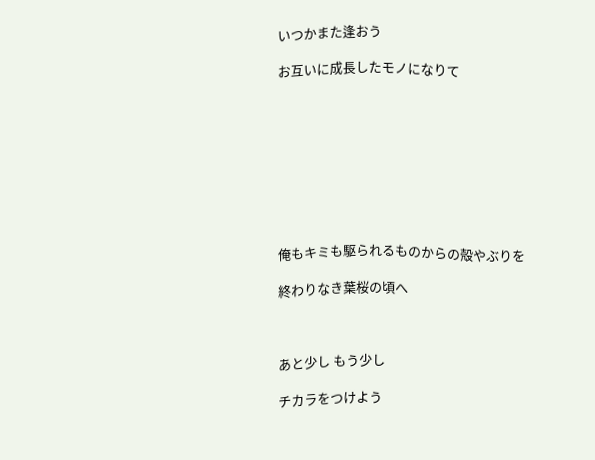いつかまた逢おう

お互いに成長したモノになりて









俺もキミも駆られるものからの殻やぶりを

終わりなき葉桜の頃へ



あと少し もう少し

チカラをつけよう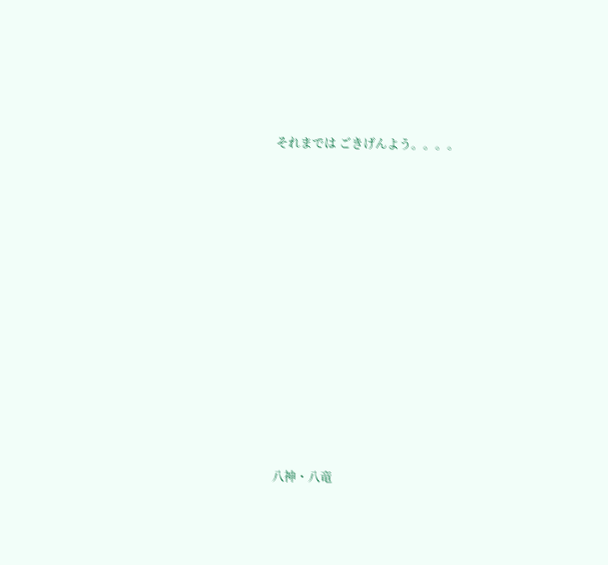それまでは ごきげんよう。。。。

















八神・八竜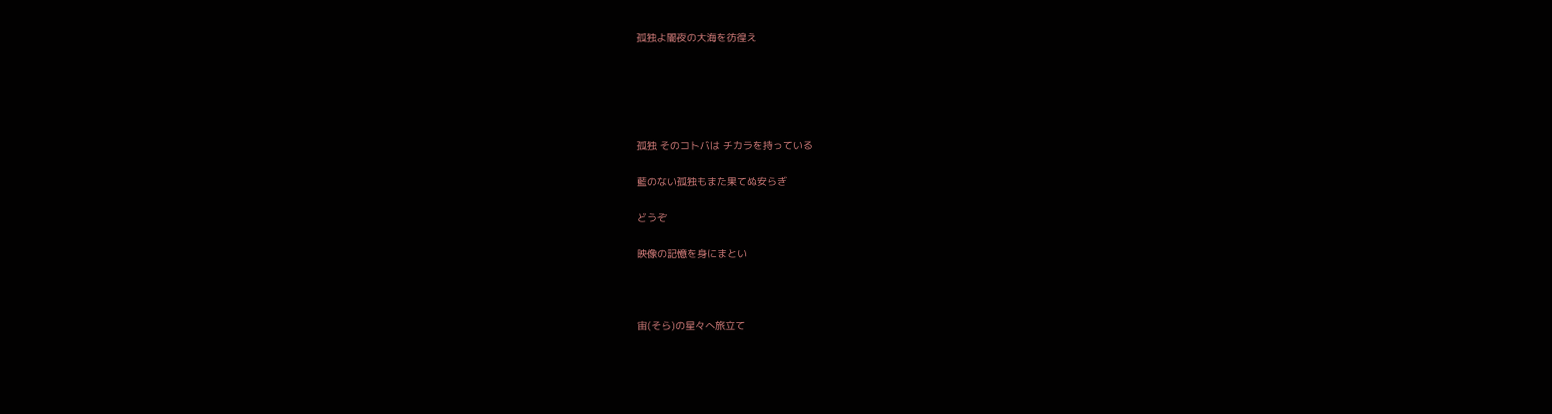孤独よ闇夜の大海を彷徨え





孤独 そのコトバは チカラを持っている

藍のない孤独もまた果てぬ安らぎ

どうぞ

映像の記憶を身にまとい



宙(そら)の星々へ旅立て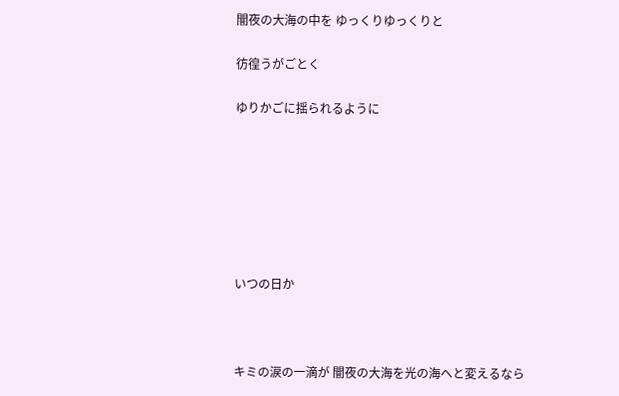闇夜の大海の中を ゆっくりゆっくりと

彷徨うがごとく

ゆりかごに揺られるように







いつの日か



キミの涙の一滴が 闇夜の大海を光の海へと変えるなら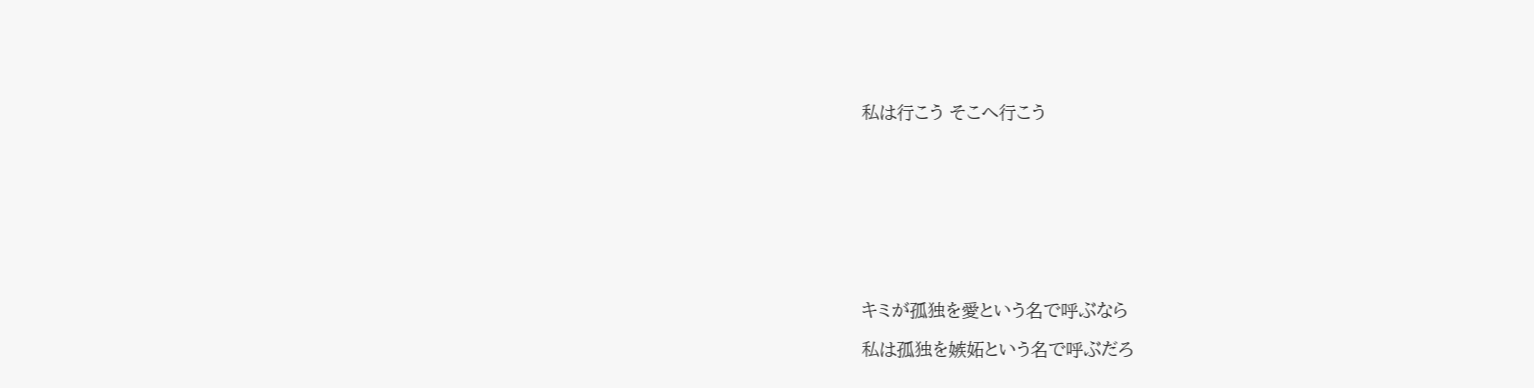私は行こう そこへ行こう









キミが孤独を愛という名で呼ぶなら

私は孤独を嫉妬という名で呼ぶだろ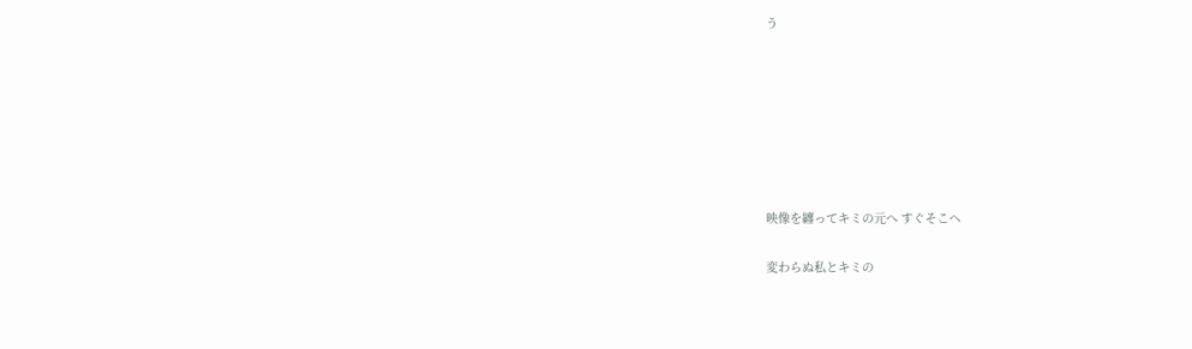う







映像を纏ってキミの元へ すぐそこへ

変わらぬ私とキミの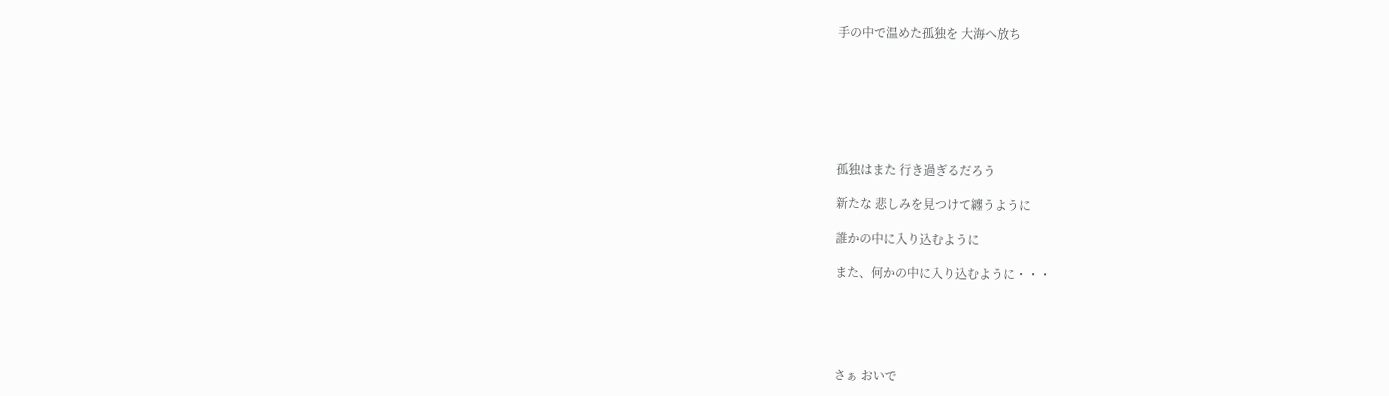手の中で温めた孤独を 大海へ放ち







孤独はまた 行き過ぎるだろう

新たな 悲しみを見つけて纏うように

誰かの中に入り込むように

また、何かの中に入り込むように・・・





さぁ おいで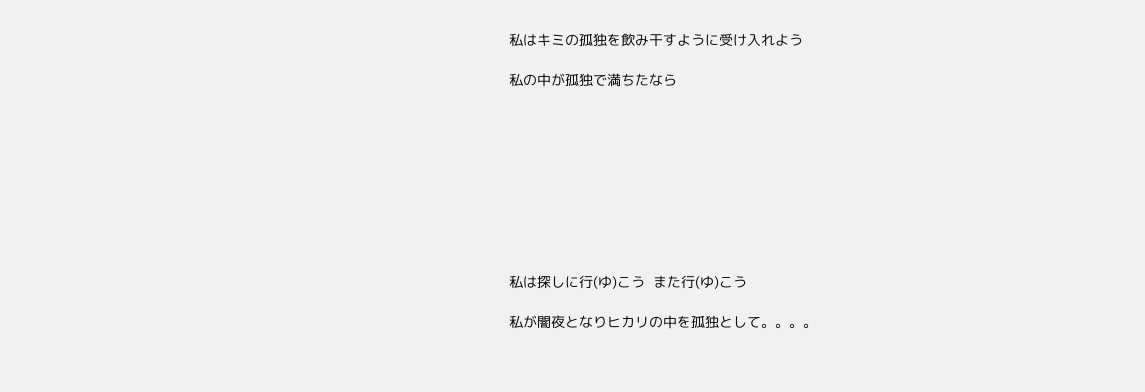私はキミの孤独を飲み干すように受け入れよう

私の中が孤独で満ちたなら









私は探しに行(ゆ)こう  また行(ゆ)こう

私が闇夜となりヒカリの中を孤独として。。。。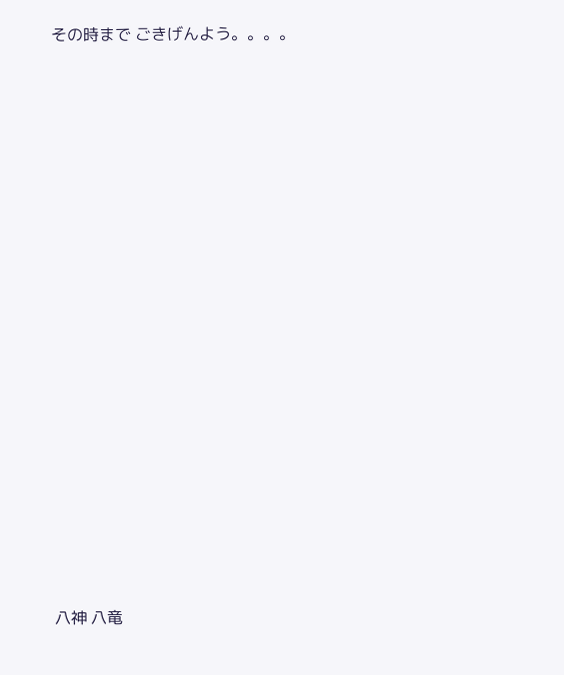その時まで ごきげんよう。。。。

















八神 八竜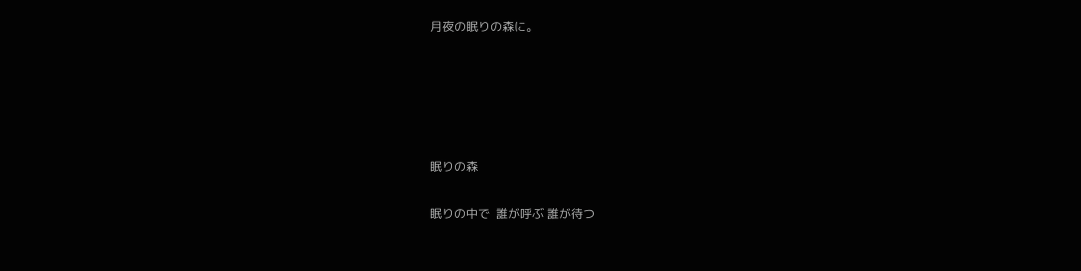月夜の眠りの森に。





眠りの森

眠りの中で  誰が呼ぶ 誰が待つ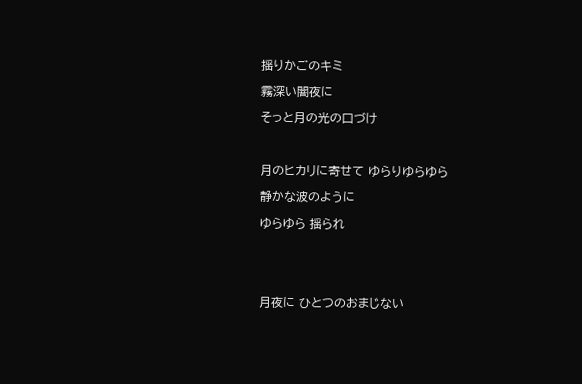揺りかごのキミ

霧深い闇夜に

そっと月の光の口づけ



月のヒカリに寄せて ゆらりゆらゆら

静かな波のように

ゆらゆら 揺られ





月夜に ひとつのおまじない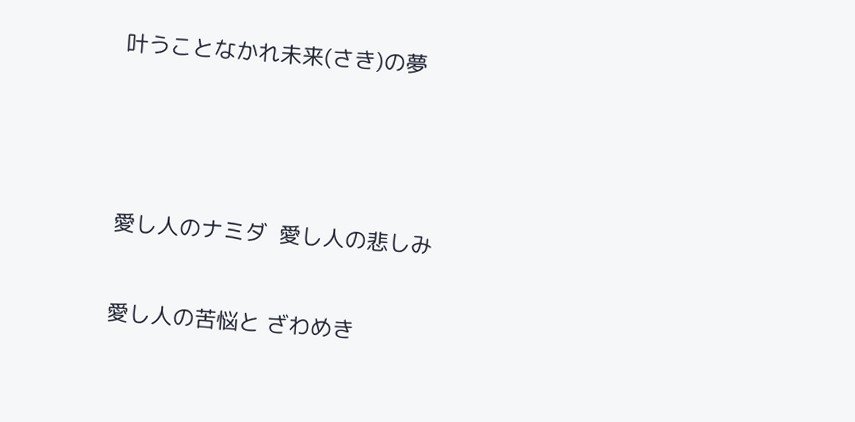叶うことなかれ未来(さき)の夢



愛し人のナミダ  愛し人の悲しみ

愛し人の苦悩と ざわめき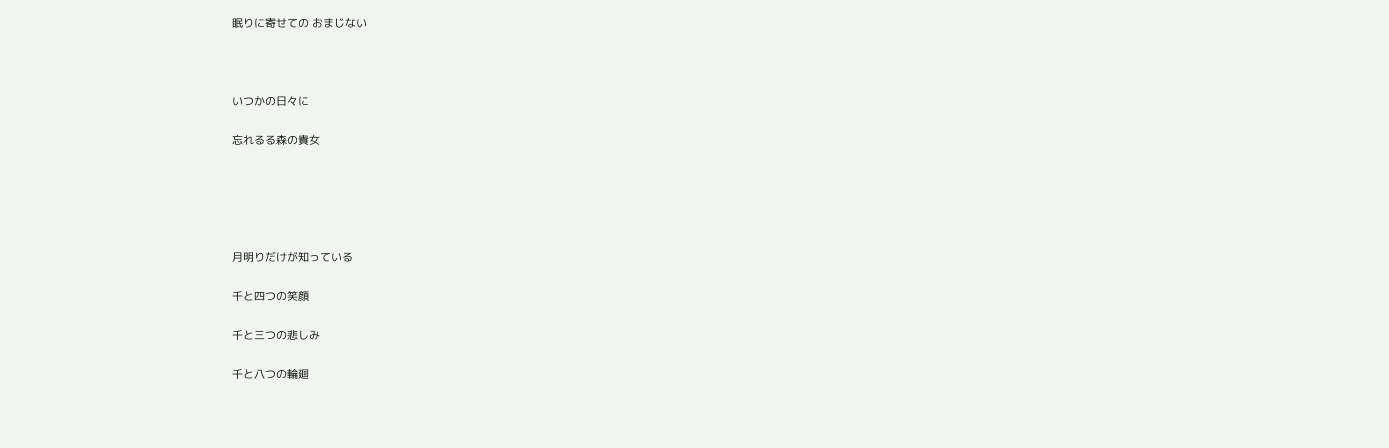眠りに寄せての おまじない



いつかの日々に

忘れるる森の貴女





月明りだけが知っている

千と四つの笑顔

千と三つの悲しみ

千と八つの輪廻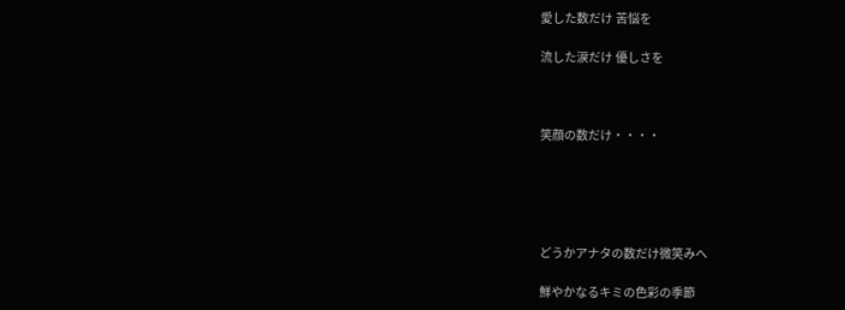愛した数だけ 苦悩を

流した涙だけ 優しさを



笑顔の数だけ・・・・





どうかアナタの数だけ微笑みへ

鮮やかなるキミの色彩の季節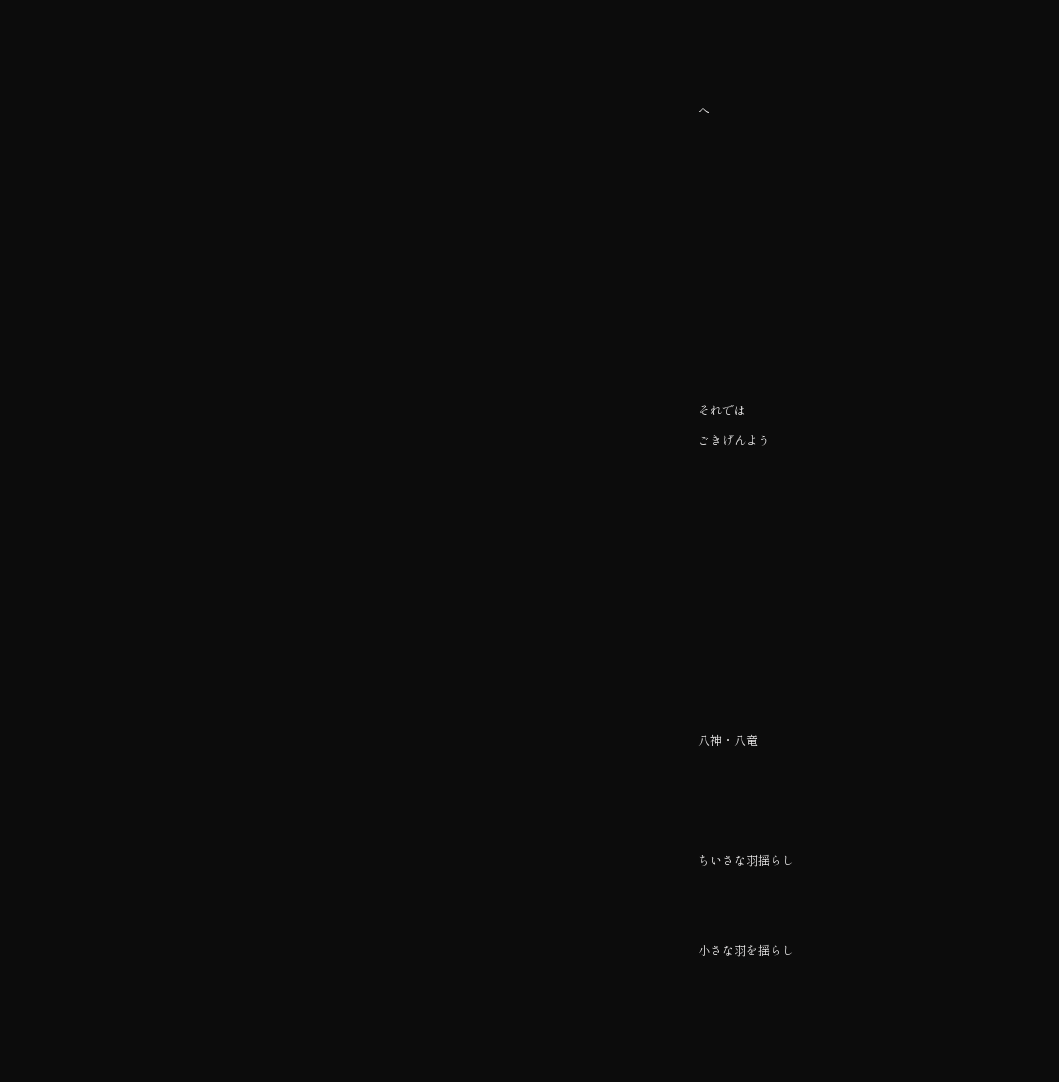へ



















それでは

ごきげんよう



















八神・八竜







ちいさな羽揺らし





小さな羽を揺らし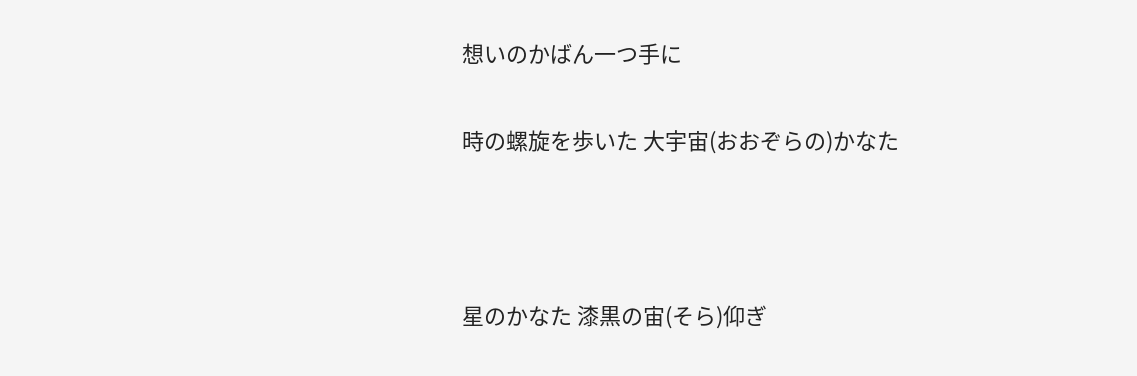想いのかばん一つ手に

時の螺旋を歩いた 大宇宙(おおぞらの)かなた



星のかなた 漆黒の宙(そら)仰ぎ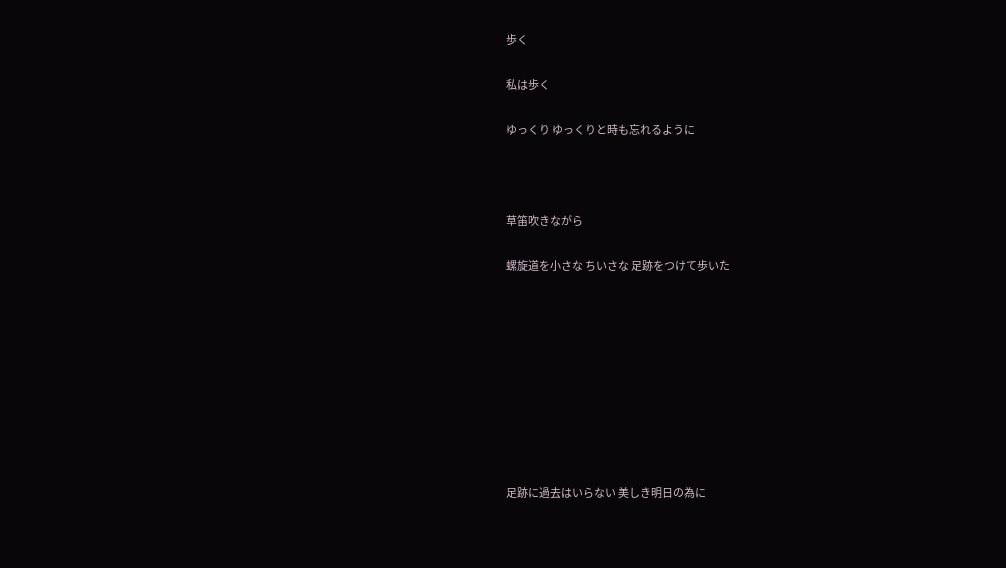歩く

私は歩く

ゆっくり ゆっくりと時も忘れるように



草笛吹きながら

螺旋道を小さな ちいさな 足跡をつけて歩いた









足跡に過去はいらない 美しき明日の為に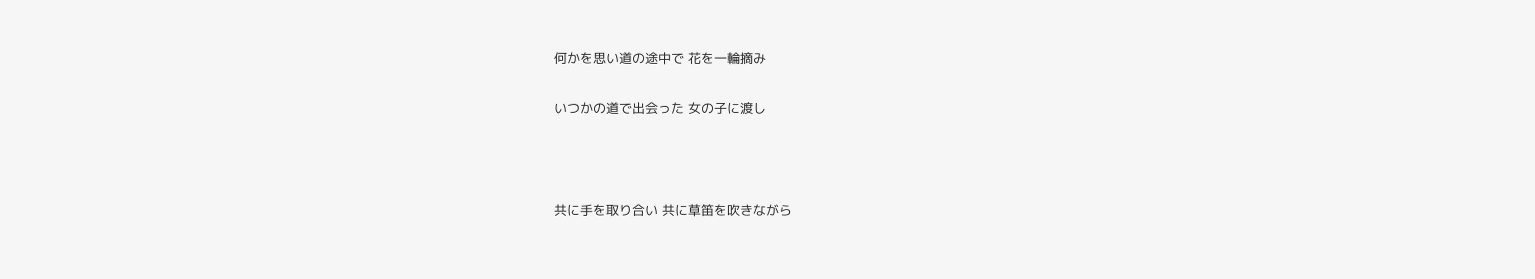何かを思い道の途中で 花を一輪摘み

いつかの道で出会った 女の子に渡し



共に手を取り合い 共に草笛を吹きながら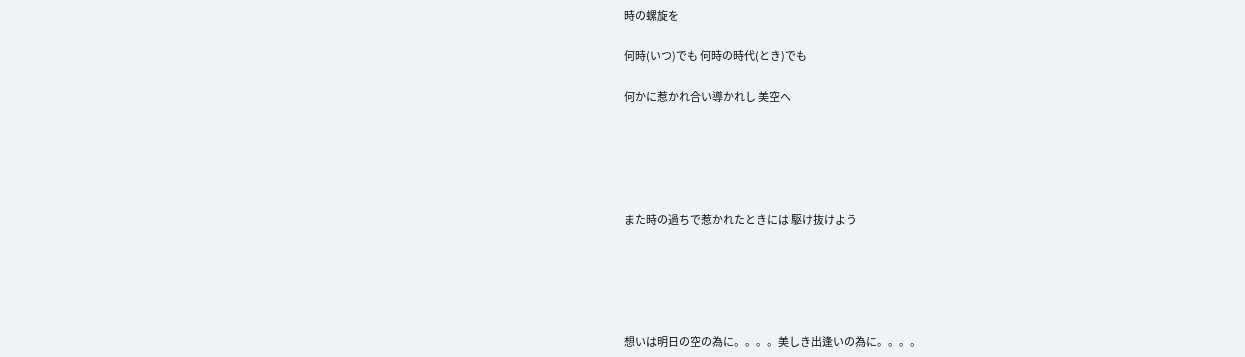時の螺旋を

何時(いつ)でも 何時の時代(とき)でも

何かに惹かれ合い導かれし 美空へ





また時の過ちで惹かれたときには 駆け抜けよう





想いは明日の空の為に。。。。美しき出逢いの為に。。。。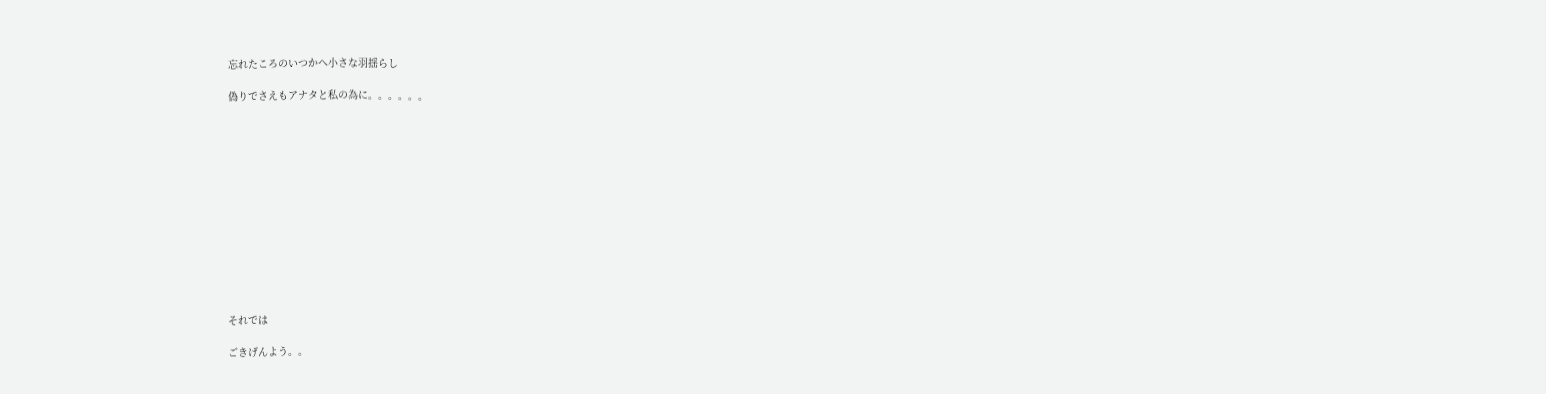忘れたころのいつかへ小さな羽揺らし

偽りでさえもアナタと私の為に。。。。。。













それでは

ごきげんよう。。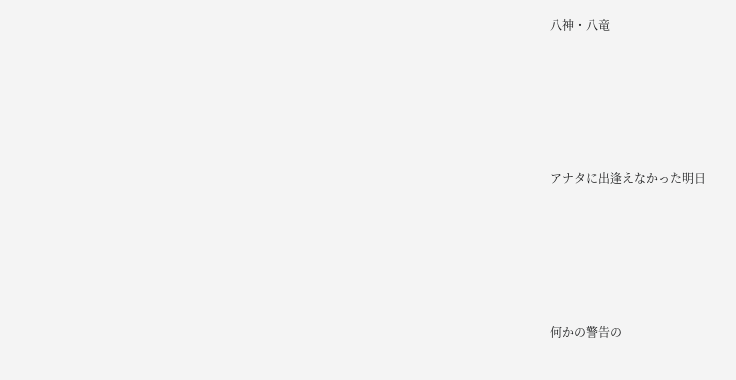八神・八竜





アナタに出逢えなかった明日





何かの警告の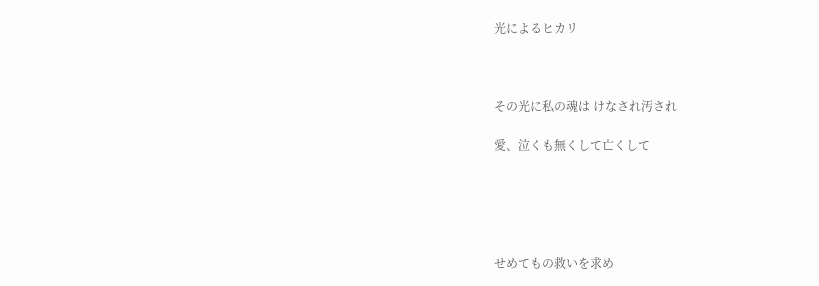光によるヒカリ



その光に私の魂は けなされ汚され

愛、泣くも無くして亡くして





せめてもの救いを求め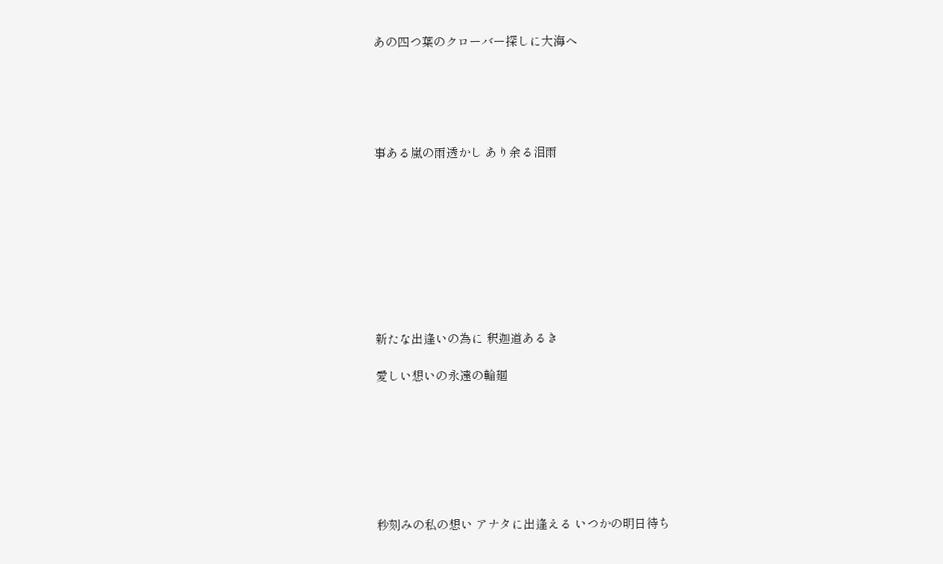あの四つ葉のクローバー探しに大海へ





事ある嵐の雨透かし あり余る泪雨









新たな出逢いの為に 釈迦道あるき

愛しい想いの永遠の輪廻







秒刻みの私の想い アナタに出逢える いつかの明日待ち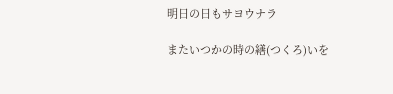明日の日もサヨウナラ

またいつかの時の繕(つくろ)いを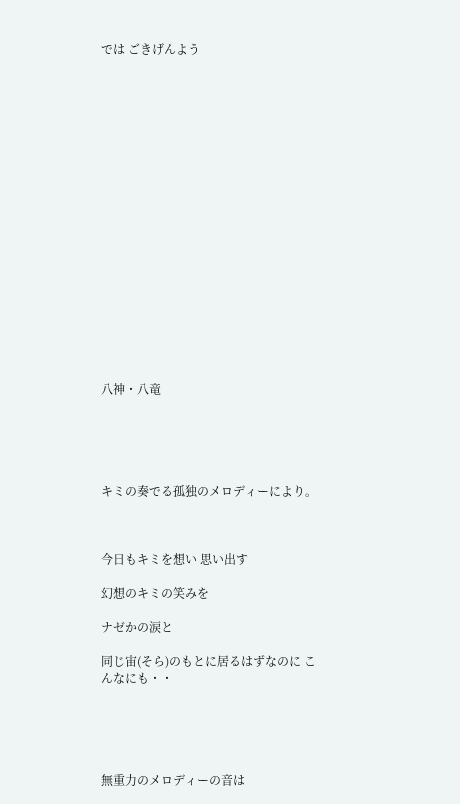では ごきげんよう



















八神・八竜





キミの奏でる孤独のメロディーにより。



今日もキミを想い 思い出す

幻想のキミの笑みを

ナゼかの涙と

同じ宙(そら)のもとに居るはずなのに こんなにも・・





無重力のメロディーの音は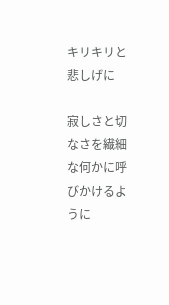キリキリと悲しげに

寂しさと切なさを繊細な何かに呼びかけるように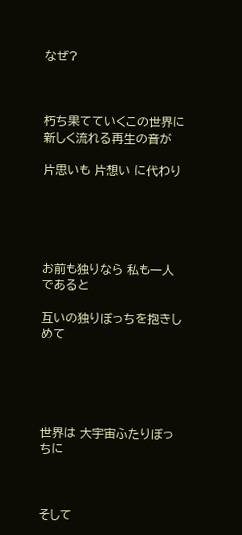なぜ?



朽ち果てていくこの世界に 新しく流れる再生の音が

片思いも 片想い に代わり





お前も独りなら 私も一人であると

互いの独りぼっちを抱きしめて





世界は 大宇宙ふたりぼっちに



そして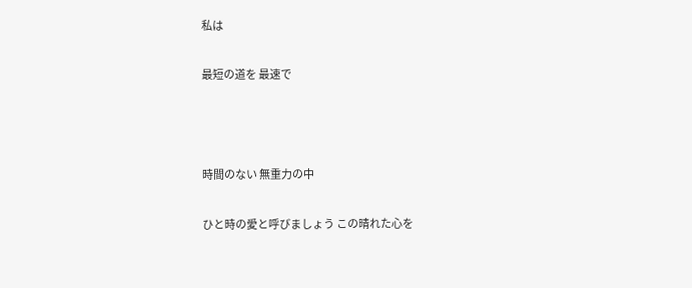私は

最短の道を 最速で



時間のない 無重力の中

ひと時の愛と呼びましょう この晴れた心を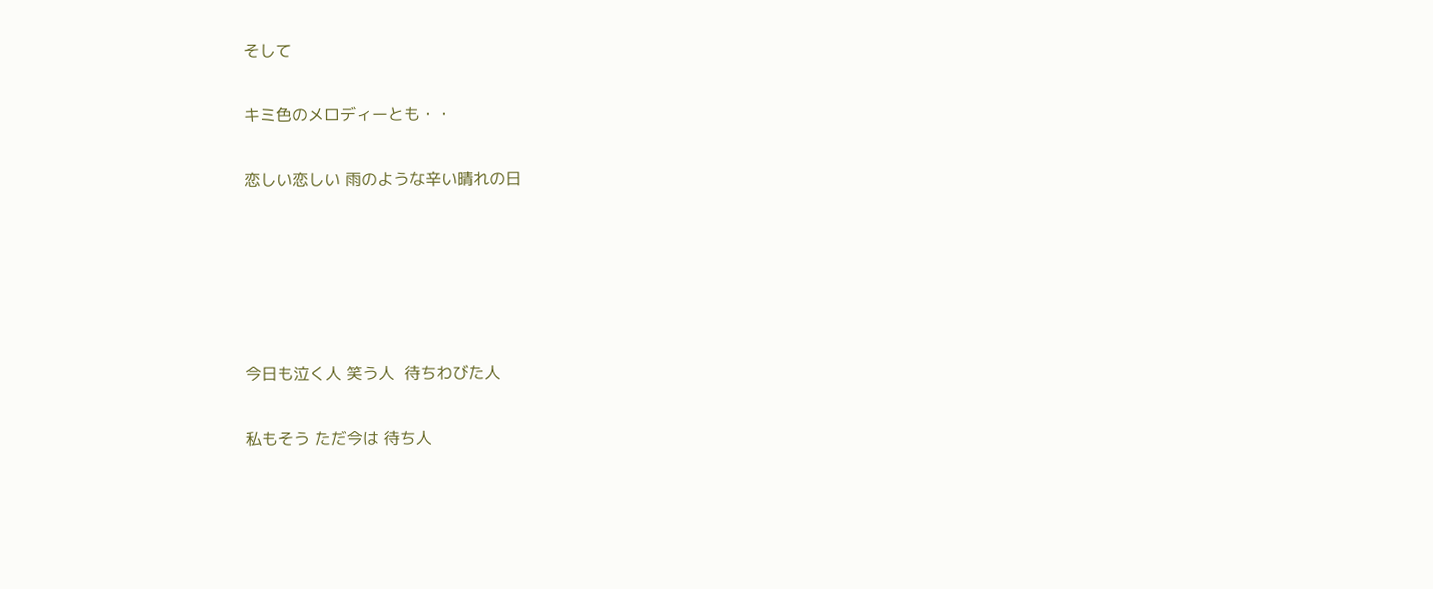そして

キミ色のメロディーとも・・

恋しい恋しい 雨のような辛い晴れの日





今日も泣く人 笑う人  待ちわびた人

私もそう ただ今は 待ち人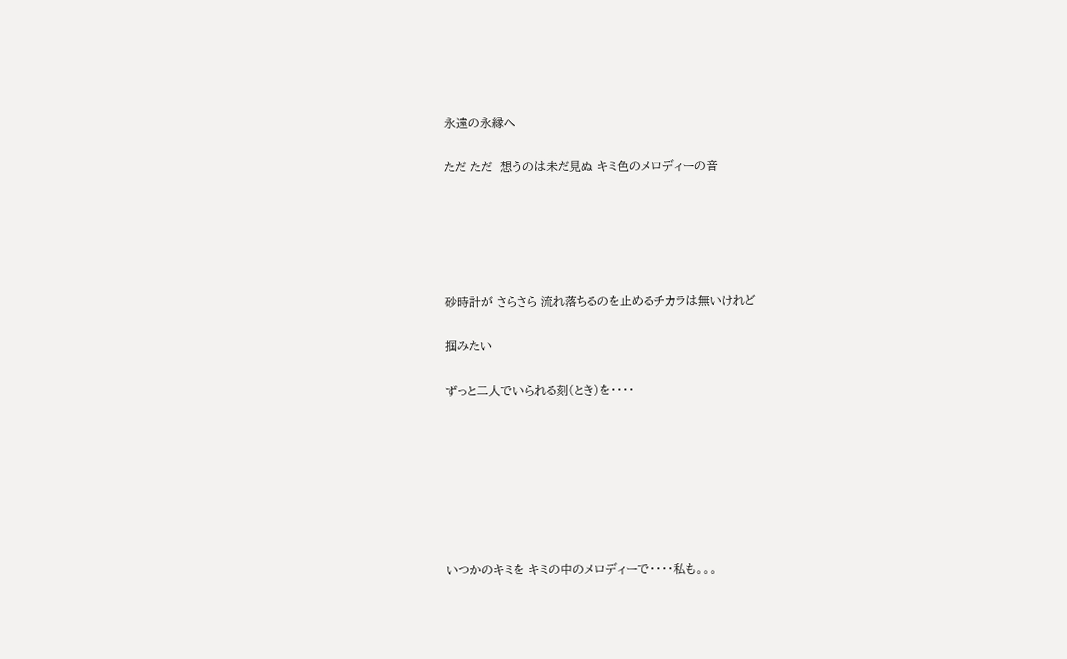永遠の永縁へ

ただ ただ  想うのは未だ見ぬ キミ色のメロディーの音





砂時計が さらさら 流れ落ちるのを止めるチカラは無いけれど

掴みたい

ずっと二人でいられる刻(とき)を・・・・







いつかのキミを キミの中のメロディーで・・・・私も。。。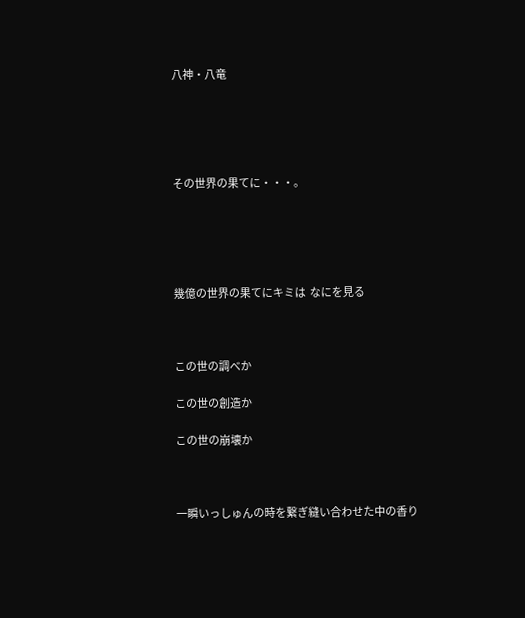八神・八竜





その世界の果てに・・・。





幾億の世界の果てにキミは  なにを見る



この世の調べか

この世の創造か

この世の崩壊か



一瞬いっしゅんの時を繋ぎ縫い合わせた中の香り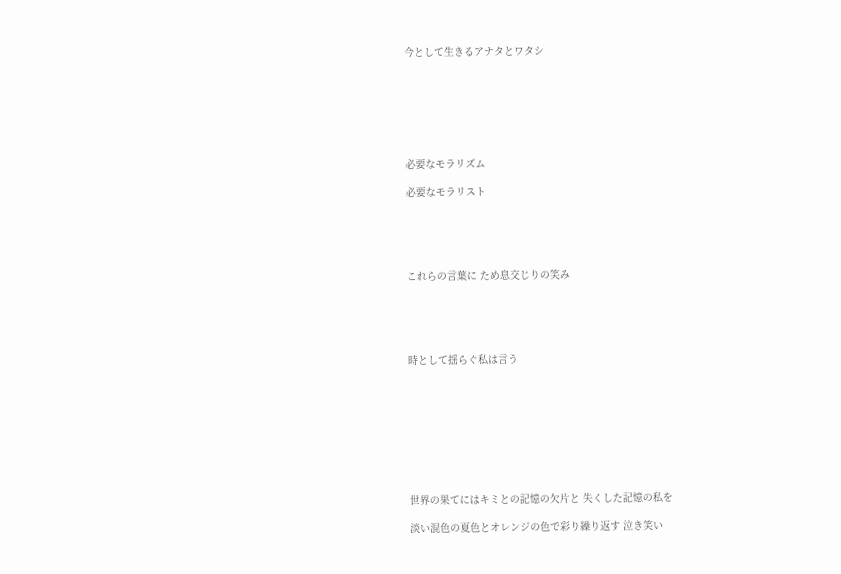今として生きるアナタとワタシ







必要なモラリズム

必要なモラリスト





これらの言葉に ため息交じりの笑み





時として揺らぐ私は言う









世界の果てにはキミとの記憶の欠片と 失くした記憶の私を

淡い混色の夏色とオレンジの色で彩り繰り返す 泣き笑い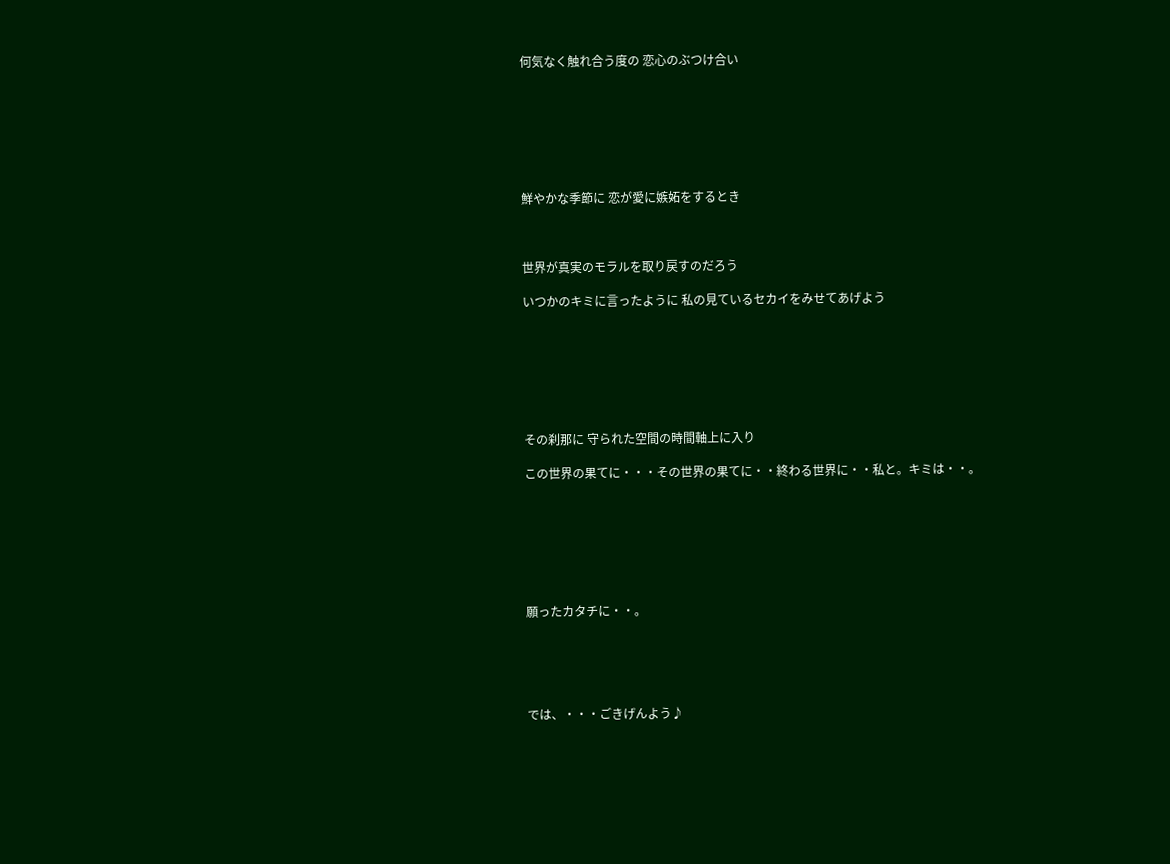何気なく触れ合う度の 恋心のぶつけ合い







鮮やかな季節に 恋が愛に嫉妬をするとき



世界が真実のモラルを取り戻すのだろう

いつかのキミに言ったように 私の見ているセカイをみせてあげよう







その刹那に 守られた空間の時間軸上に入り

この世界の果てに・・・その世界の果てに・・終わる世界に・・私と。キミは・・。







願ったカタチに・・。





では、・・・ごきげんよう♪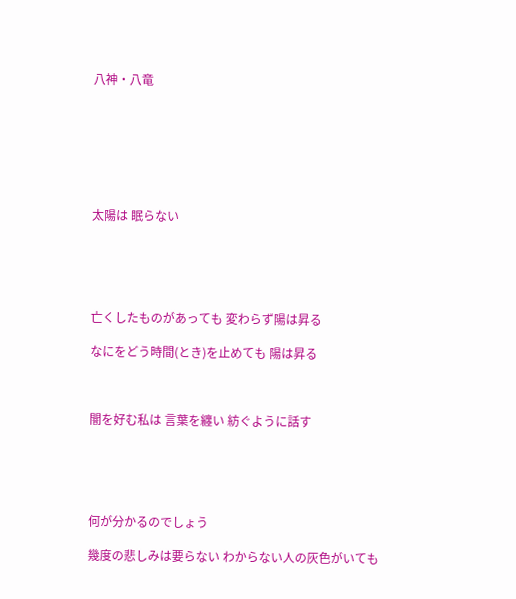八神・八竜







太陽は 眠らない





亡くしたものがあっても 変わらず陽は昇る

なにをどう時間(とき)を止めても 陽は昇る



闇を好む私は 言葉を纏い 紡ぐように話す





何が分かるのでしょう

幾度の悲しみは要らない わからない人の灰色がいても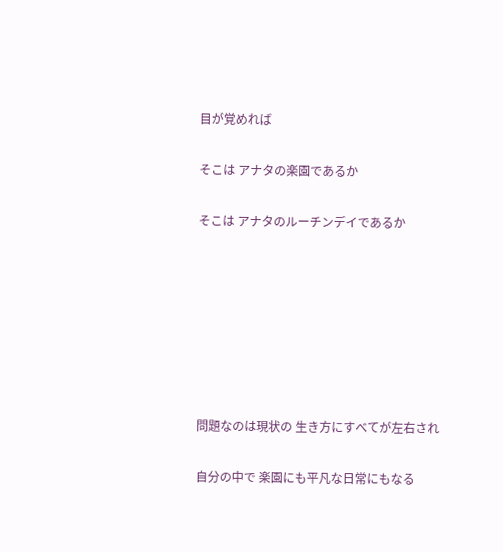目が覚めれば

そこは アナタの楽園であるか

そこは アナタのルーチンデイであるか







問題なのは現状の 生き方にすべてが左右され

自分の中で 楽園にも平凡な日常にもなる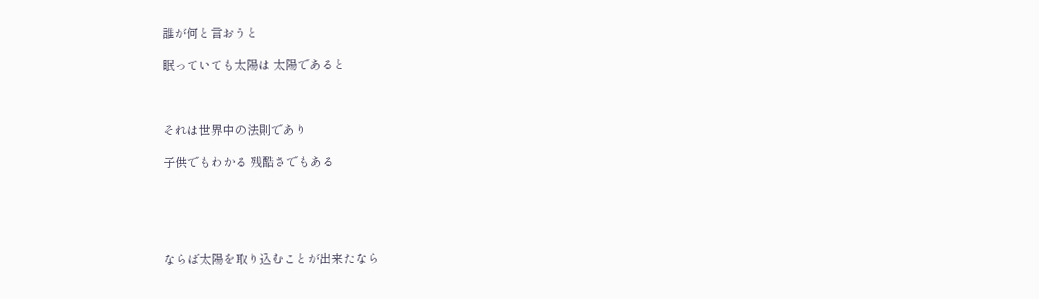誰が何と言おうと

眠っていても太陽は 太陽であると



それは世界中の法則であり

子供でもわかる 残酷さでもある





ならば太陽を取り込むことが出来たなら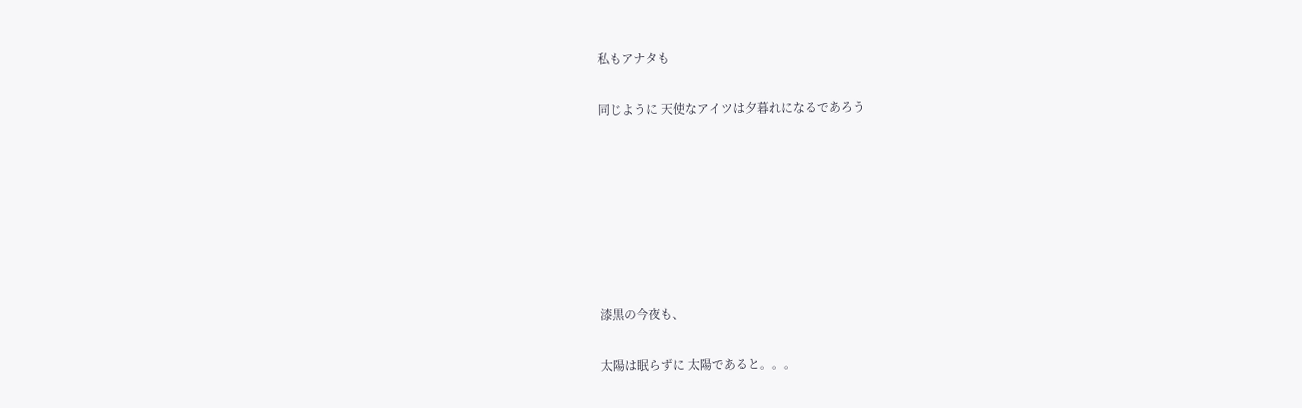私もアナタも

同じように 天使なアイツは夕暮れになるであろう







漆黒の今夜も、

太陽は眠らずに 太陽であると。。。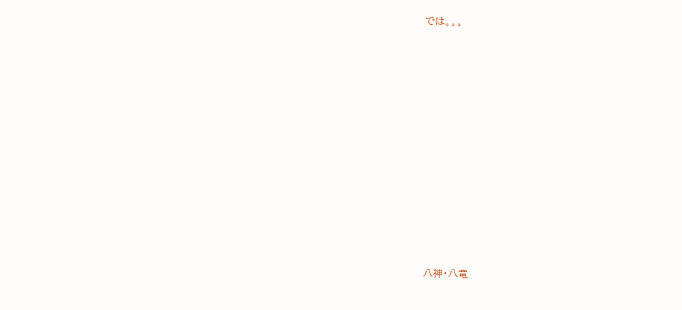では。。。













八神・八竜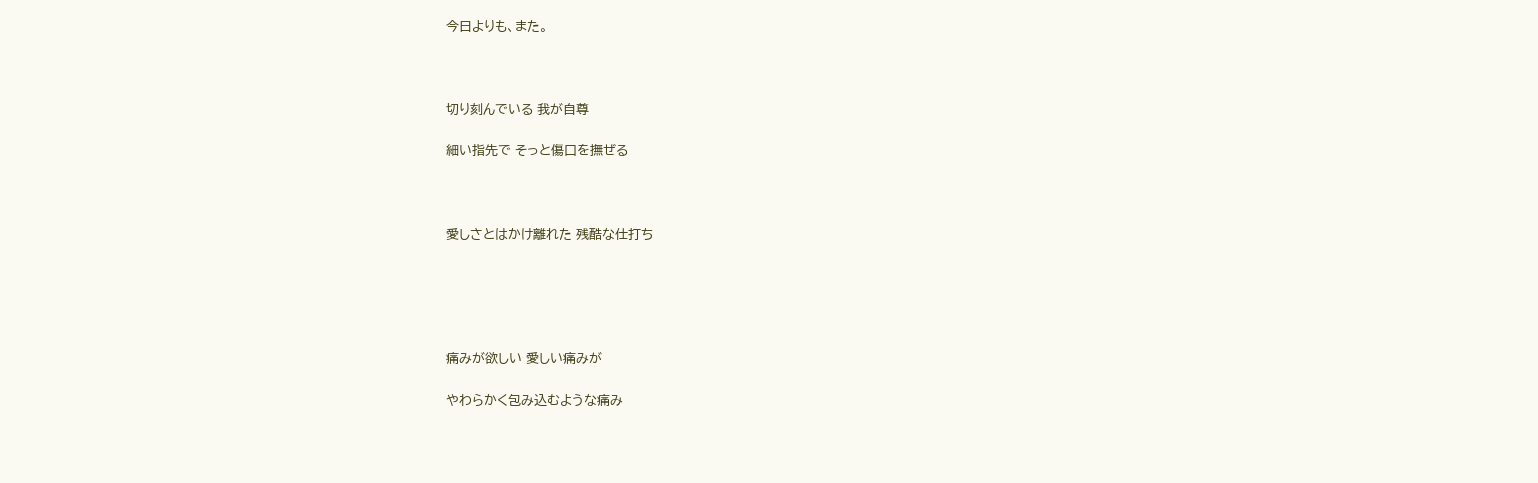今日よりも、また。



切り刻んでいる 我が自尊

細い指先で そっと傷口を撫ぜる



愛しさとはかけ離れた 残酷な仕打ち





痛みが欲しい 愛しい痛みが

やわらかく包み込むような痛み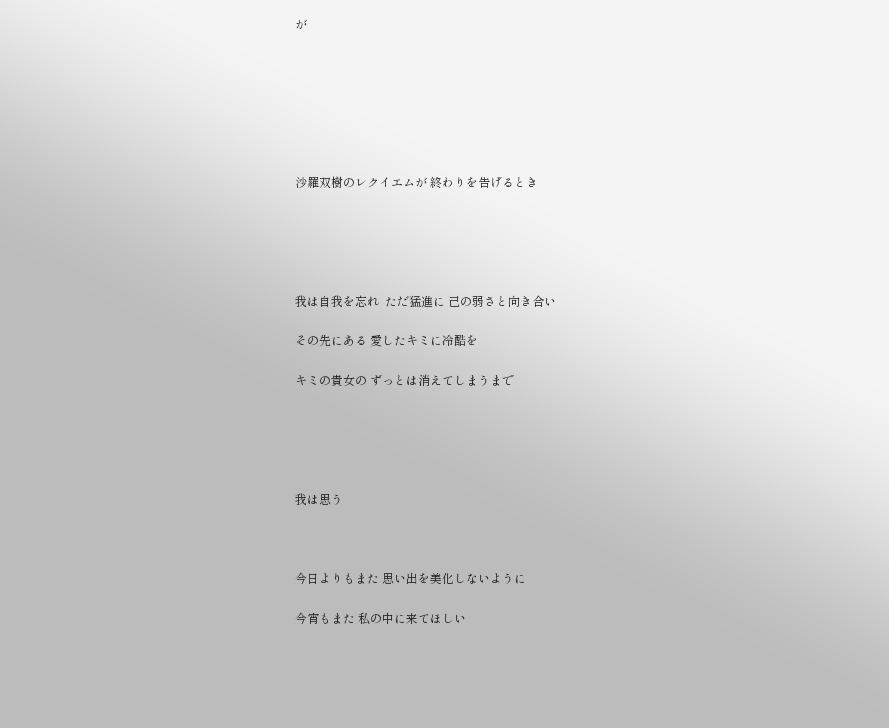が







沙羅双樹のレクイエムが 終わりを告げるとき





我は自我を忘れ  ただ猛進に 己の弱さと向き合い

その先にある 愛したキミに冷酷を

キミの貴女の ずっとは消えてしまうまで





我は思う



今日よりもまた 思い出を美化しないように

今宵もまた 私の中に来てほしい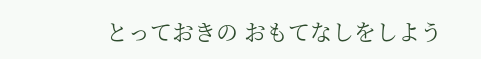とっておきの おもてなしをしよう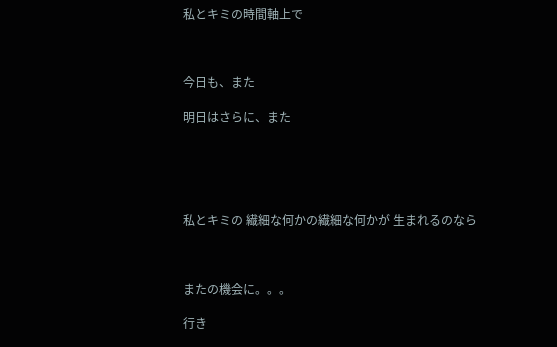私とキミの時間軸上で



今日も、また

明日はさらに、また





私とキミの 繊細な何かの繊細な何かが 生まれるのなら



またの機会に。。。

行き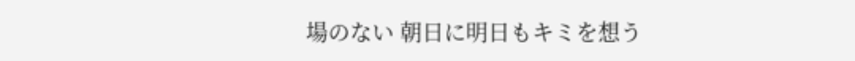場のない 朝日に明日もキミを想う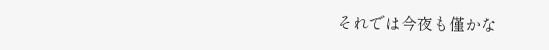それでは今夜も僅かな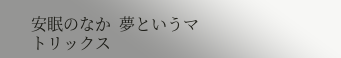安眠のなか  夢というマトリックス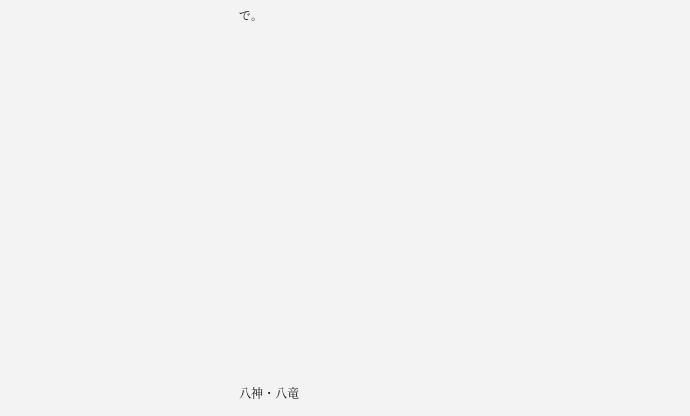で。

















八神・八竜